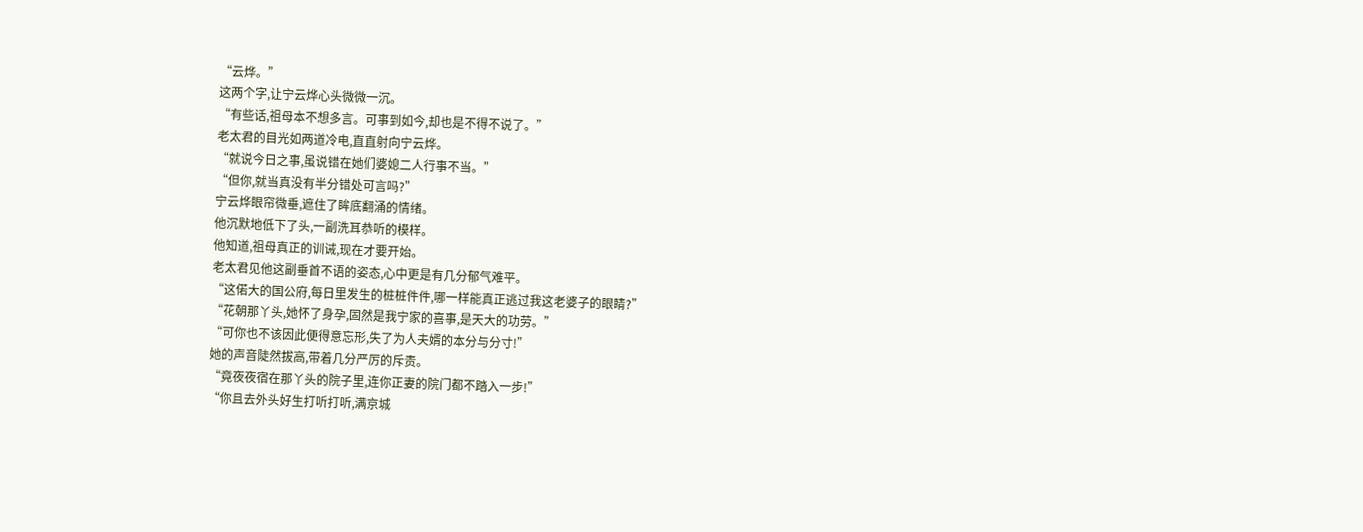“云烨。”
这两个字,让宁云烨心头微微一沉。
“有些话,祖母本不想多言。可事到如今,却也是不得不说了。”
老太君的目光如两道冷电,直直射向宁云烨。
“就说今日之事,虽说错在她们婆媳二人行事不当。”
“但你,就当真没有半分错处可言吗?”
宁云烨眼帘微垂,遮住了眸底翻涌的情绪。
他沉默地低下了头,一副洗耳恭听的模样。
他知道,祖母真正的训诫,现在才要开始。
老太君见他这副垂首不语的姿态,心中更是有几分郁气难平。
“这偌大的国公府,每日里发生的桩桩件件,哪一样能真正逃过我这老婆子的眼睛?”
“花朝那丫头,她怀了身孕,固然是我宁家的喜事,是天大的功劳。”
“可你也不该因此便得意忘形,失了为人夫婿的本分与分寸!”
她的声音陡然拔高,带着几分严厉的斥责。
“竟夜夜宿在那丫头的院子里,连你正妻的院门都不踏入一步!”
“你且去外头好生打听打听,满京城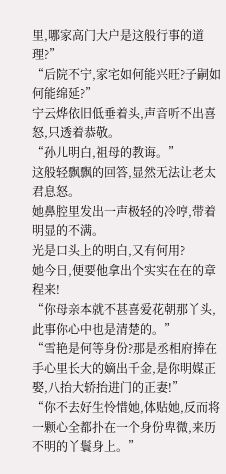里,哪家高门大户是这般行事的道理?”
“后院不宁,家宅如何能兴旺?子嗣如何能绵延?”
宁云烨依旧低垂着头,声音听不出喜怒,只透着恭敬。
“孙儿明白,祖母的教诲。”
这般轻飘飘的回答,显然无法让老太君息怒。
她鼻腔里发出一声极轻的冷哼,带着明显的不满。
光是口头上的明白,又有何用?
她今日,便要他拿出个实实在在的章程来!
“你母亲本就不甚喜爱花朝那丫头,此事你心中也是清楚的。”
“雪艳是何等身份?那是丞相府捧在手心里长大的嫡出千金,是你明媒正娶,八抬大轿抬进门的正妻!”
“你不去好生怜惜她,体贴她,反而将一颗心全都扑在一个身份卑微,来历不明的丫鬟身上。”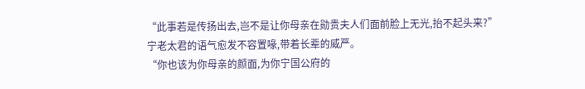“此事若是传扬出去,岂不是让你母亲在勋贵夫人们面前脸上无光,抬不起头来?”
宁老太君的语气愈发不容置喙,带着长辈的威严。
“你也该为你母亲的颜面,为你宁国公府的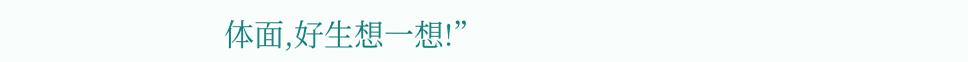体面,好生想一想!”